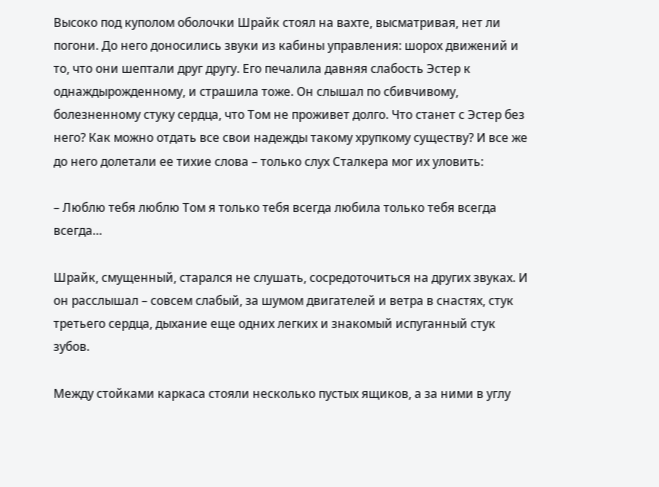Высоко под куполом оболочки Шрайк стоял на вахте, высматривая, нет ли погони. До него доносились звуки из кабины управления: шорох движений и то, что они шептали друг другу. Его печалила давняя слабость Эстер к однаждырожденному, и страшила тоже. Он слышал по сбивчивому, болезненному стуку сердца, что Том не проживет долго. Что станет с Эстер без него? Как можно отдать все свои надежды такому хрупкому существу? И все же до него долетали ее тихие слова – только слух Сталкера мог их уловить:

– Люблю тебя люблю Том я только тебя всегда любила только тебя всегда всегда…

Шрайк, смущенный, старался не слушать, сосредоточиться на других звуках. И он расслышал – совсем слабый, за шумом двигателей и ветра в снастях, стук третьего сердца, дыхание еще одних легких и знакомый испуганный стук зубов.

Между стойками каркаса стояли несколько пустых ящиков, а за ними в углу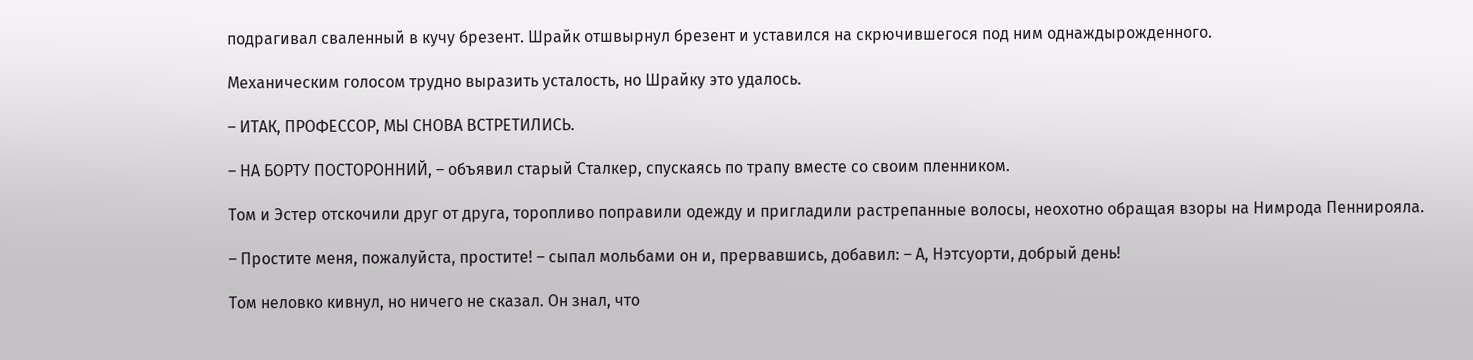подрагивал сваленный в кучу брезент. Шрайк отшвырнул брезент и уставился на скрючившегося под ним однаждырожденного.

Механическим голосом трудно выразить усталость, но Шрайку это удалось.

– ИТАК, ПРОФЕССОР, МЫ СНОВА ВСТРЕТИЛИСЬ.

– НА БОРТУ ПОСТОРОННИЙ, – объявил старый Сталкер, спускаясь по трапу вместе со своим пленником.

Том и Эстер отскочили друг от друга, торопливо поправили одежду и пригладили растрепанные волосы, неохотно обращая взоры на Нимрода Пеннирояла.

– Простите меня, пожалуйста, простите! – сыпал мольбами он и, прервавшись, добавил: – А, Нэтсуорти, добрый день!

Том неловко кивнул, но ничего не сказал. Он знал, что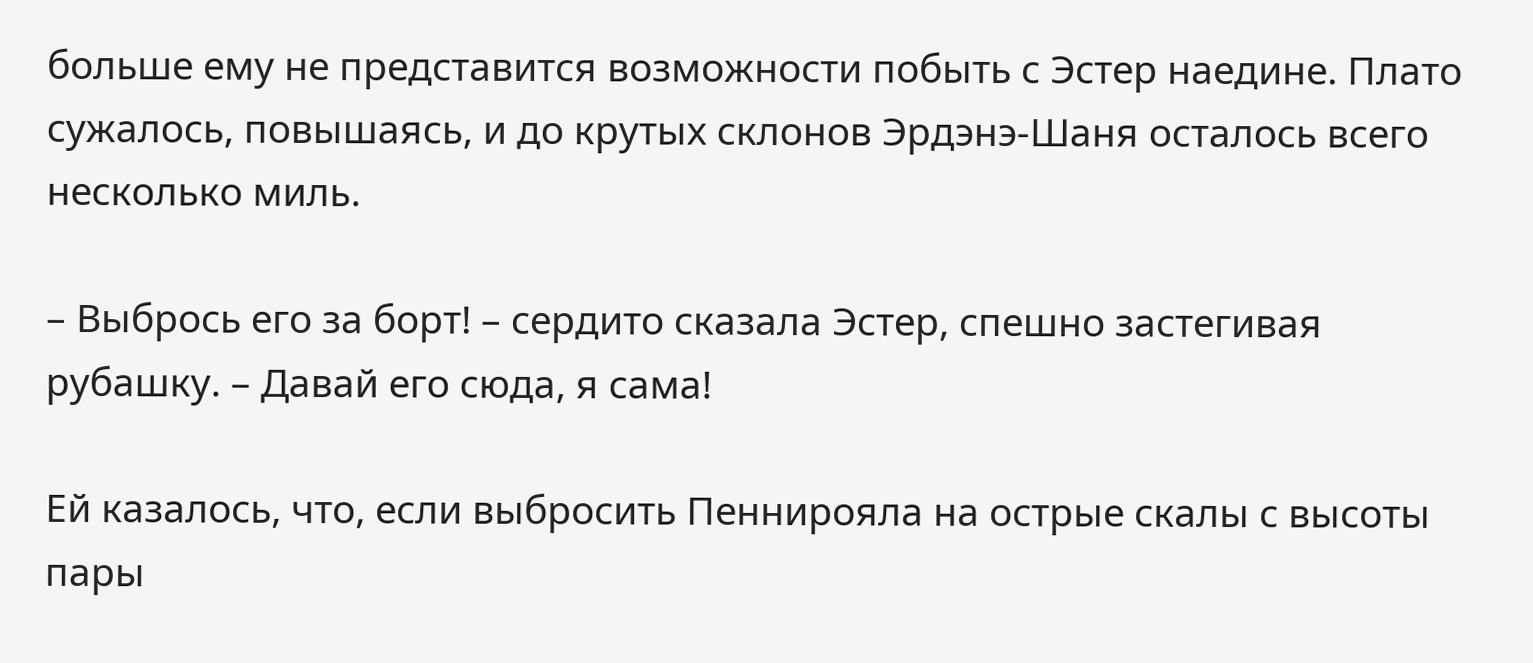больше ему не представится возможности побыть с Эстер наедине. Плато сужалось, повышаясь, и до крутых склонов Эрдэнэ-Шаня осталось всего несколько миль.

– Выбрось его за борт! – сердито сказала Эстер, спешно застегивая рубашку. – Давай его сюда, я сама!

Ей казалось, что, если выбросить Пеннирояла на острые скалы с высоты пары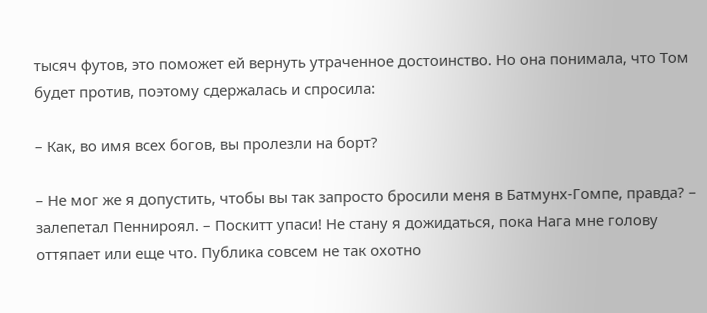тысяч футов, это поможет ей вернуть утраченное достоинство. Но она понимала, что Том будет против, поэтому сдержалась и спросила:

– Как, во имя всех богов, вы пролезли на борт?

– Не мог же я допустить, чтобы вы так запросто бросили меня в Батмунх-Гомпе, правда? – залепетал Пеннироял. – Поскитт упаси! Не стану я дожидаться, пока Нага мне голову оттяпает или еще что. Публика совсем не так охотно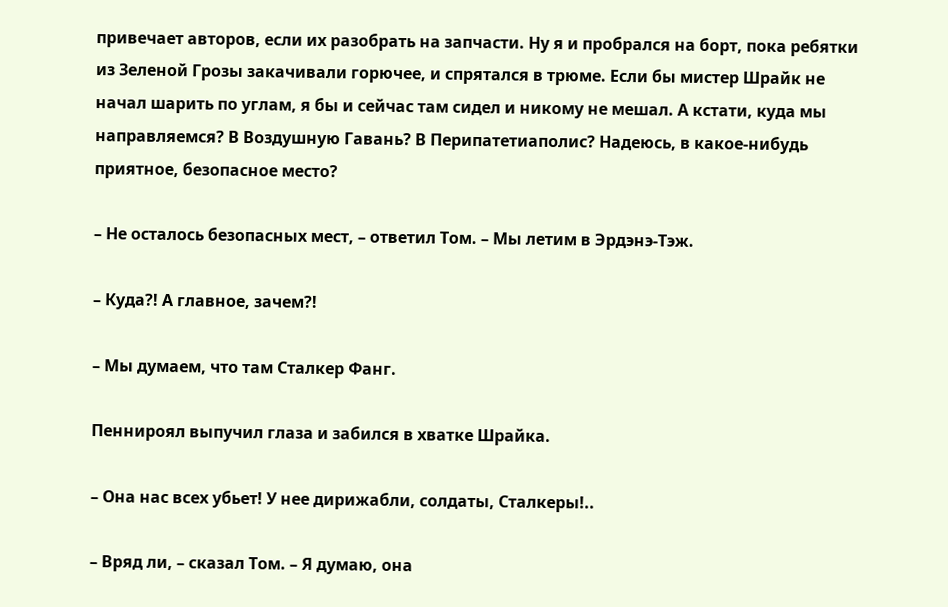привечает авторов, если их разобрать на запчасти. Ну я и пробрался на борт, пока ребятки из Зеленой Грозы закачивали горючее, и спрятался в трюме. Если бы мистер Шрайк не начал шарить по углам, я бы и сейчас там сидел и никому не мешал. А кстати, куда мы направляемся? В Воздушную Гавань? В Перипатетиаполис? Надеюсь, в какое-нибудь приятное, безопасное место?

– Не осталось безопасных мест, – ответил Том. – Мы летим в Эрдэнэ-Тэж.

– Куда?! А главное, зачем?!

– Мы думаем, что там Сталкер Фанг.

Пеннироял выпучил глаза и забился в хватке Шрайка.

– Она нас всех убьет! У нее дирижабли, солдаты, Сталкеры!..

– Вряд ли, – сказал Том. – Я думаю, она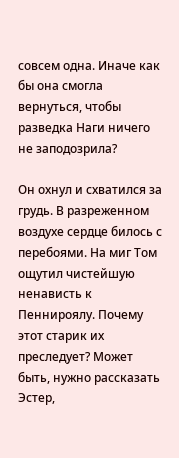совсем одна. Иначе как бы она смогла вернуться, чтобы разведка Наги ничего не заподозрила?

Он охнул и схватился за грудь. В разреженном воздухе сердце билось с перебоями. На миг Том ощутил чистейшую ненависть к Пеннироялу. Почему этот старик их преследует? Может быть, нужно рассказать Эстер,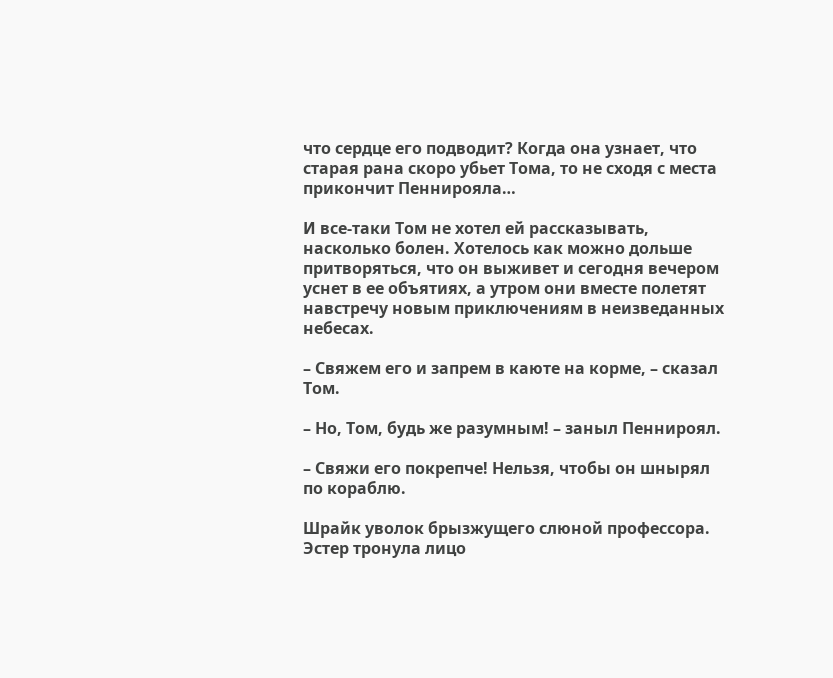что сердце его подводит? Когда она узнает, что старая рана скоро убьет Тома, то не сходя с места прикончит Пеннирояла…

И все-таки Том не хотел ей рассказывать, насколько болен. Хотелось как можно дольше притворяться, что он выживет и сегодня вечером уснет в ее объятиях, а утром они вместе полетят навстречу новым приключениям в неизведанных небесах.

– Свяжем его и запрем в каюте на корме, – сказал Том.

– Но, Том, будь же разумным! – заныл Пеннироял.

– Свяжи его покрепче! Нельзя, чтобы он шнырял по кораблю.

Шрайк уволок брызжущего слюной профессора. Эстер тронула лицо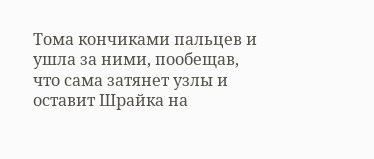Тома кончиками пальцев и ушла за ними, пообещав, что сама затянет узлы и оставит Шрайка на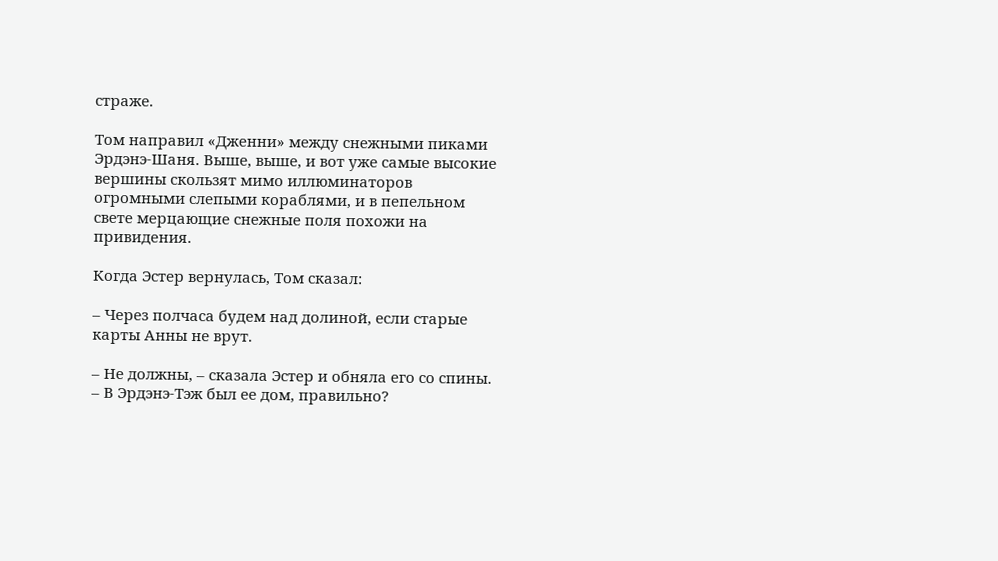страже.

Том направил «Дженни» между снежными пиками Эрдэнэ-Шаня. Выше, выше, и вот уже самые высокие вершины скользят мимо иллюминаторов огромными слепыми кораблями, и в пепельном свете мерцающие снежные поля похожи на привидения.

Когда Эстер вернулась, Том сказал:

– Через полчаса будем над долиной, если старые карты Анны не врут.

– Не должны, – сказала Эстер и обняла его со спины. – В Эрдэнэ-Тэж был ее дом, правильно?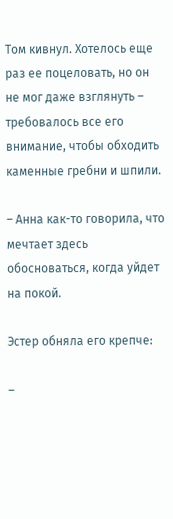Том кивнул. Хотелось еще раз ее поцеловать, но он не мог даже взглянуть – требовалось все его внимание, чтобы обходить каменные гребни и шпили.

– Анна как-то говорила, что мечтает здесь обосноваться, когда уйдет на покой.

Эстер обняла его крепче:

–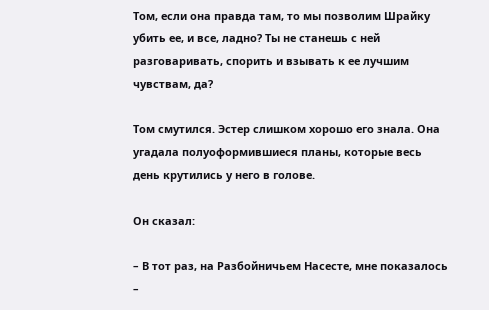Том, если она правда там, то мы позволим Шрайку убить ее, и все, ладно? Ты не станешь с ней разговаривать, спорить и взывать к ее лучшим чувствам, да?

Том смутился. Эстер слишком хорошо его знала. Она угадала полуоформившиеся планы, которые весь день крутились у него в голове.

Он сказал:

– В тот раз, на Разбойничьем Насесте, мне показалось –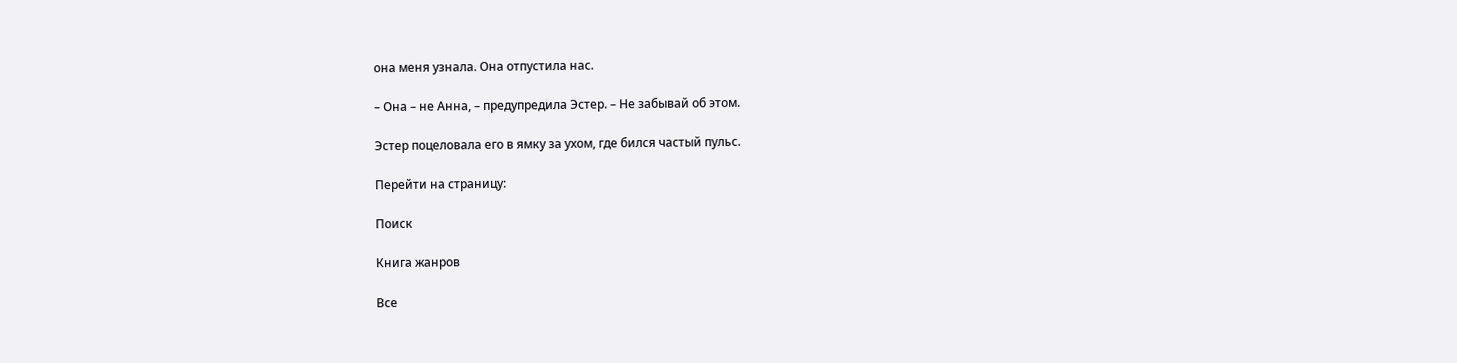она меня узнала. Она отпустила нас.

– Она – не Анна, – предупредила Эстер. – Не забывай об этом.

Эстер поцеловала его в ямку за ухом, где бился частый пульс.

Перейти на страницу:

Поиск

Книга жанров

Все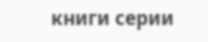книги серии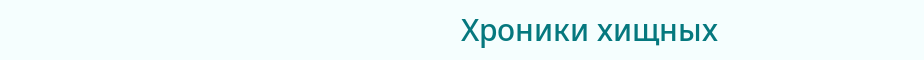Хроники хищных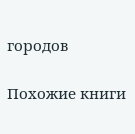городов

Похожие книги